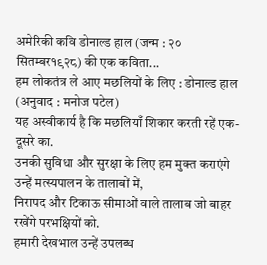अमेरिकी कवि डोनाल्ड हाल (जन्म : २० सितम्बर१९२८) की एक कविता...
हम लोकतंत्र ले आए मछलियों के लिए : डोनाल्ड हाल
(अनुवाद : मनोज पटेल)
यह अस्वीकार्य है कि मछलियाँ शिकार करती रहें एक-दूसरे का.
उनकी सुविधा और सुरक्षा के लिए हम मुक्त कराएंगे उन्हें मत्स्यपालन के तालाबों में,
निरापद और टिकाऊ सीमाओं वाले तालाब जो बाहर रखेंगे परभक्षियों को.
हमारी देखभाल उन्हें उपलब्ध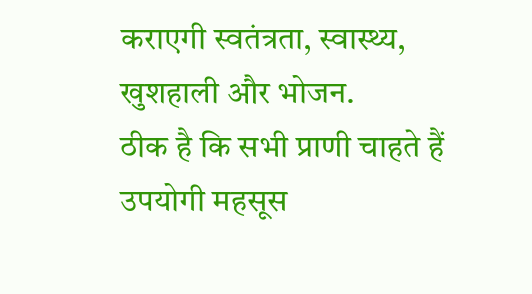कराएगी स्वतंत्रता, स्वास्थ्य, खुशहाली और भोजन.
ठीक है कि सभी प्राणी चाहते हैं उपयोगी महसूस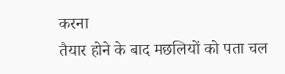करना
तैयार होने के बाद मछलियों को पता चल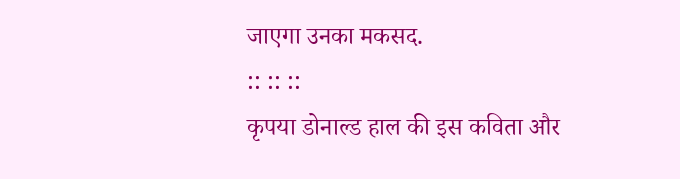जाएगा उनका मकसद.
:: :: ::
कृपया डोनाल्ड हाल की इस कविता और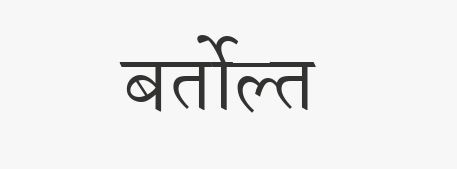बर्तोल्त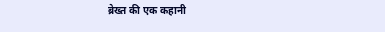ब्रेख्त की एक कहानी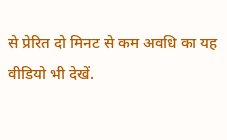से प्रेरित दो मिनट से कम अवधि का यह वीडियो भी देखें.